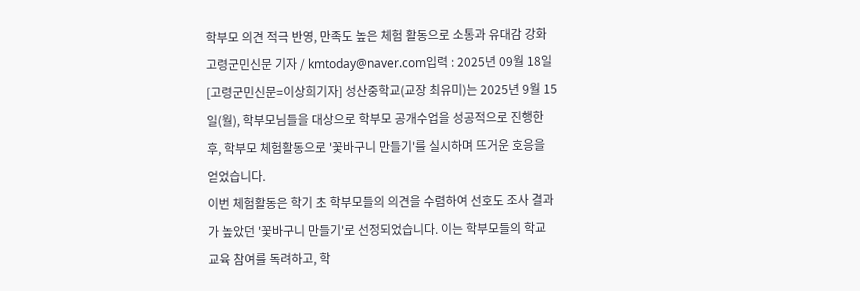학부모 의견 적극 반영, 만족도 높은 체험 활동으로 소통과 유대감 강화 고령군민신문 기자 / kmtoday@naver.com입력 : 2025년 09월 18일
[고령군민신문=이상희기자] 성산중학교(교장 최유미)는 2025년 9월 15일(월), 학부모님들을 대상으로 학부모 공개수업을 성공적으로 진행한 후, 학부모 체험활동으로 '꽃바구니 만들기'를 실시하며 뜨거운 호응을 얻었습니다.
이번 체험활동은 학기 초 학부모들의 의견을 수렴하여 선호도 조사 결과가 높았던 '꽃바구니 만들기'로 선정되었습니다. 이는 학부모들의 학교 교육 참여를 독려하고, 학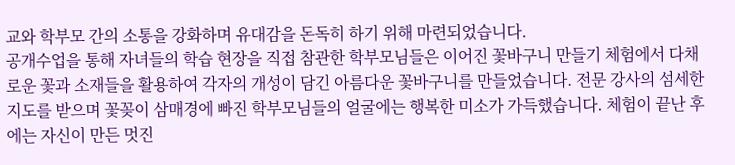교와 학부모 간의 소통을 강화하며 유대감을 돈독히 하기 위해 마련되었습니다.
공개수업을 통해 자녀들의 학습 현장을 직접 참관한 학부모님들은 이어진 꽃바구니 만들기 체험에서 다채로운 꽃과 소재들을 활용하여 각자의 개성이 담긴 아름다운 꽃바구니를 만들었습니다. 전문 강사의 섬세한 지도를 받으며 꽃꽂이 삼매경에 빠진 학부모님들의 얼굴에는 행복한 미소가 가득했습니다. 체험이 끝난 후에는 자신이 만든 멋진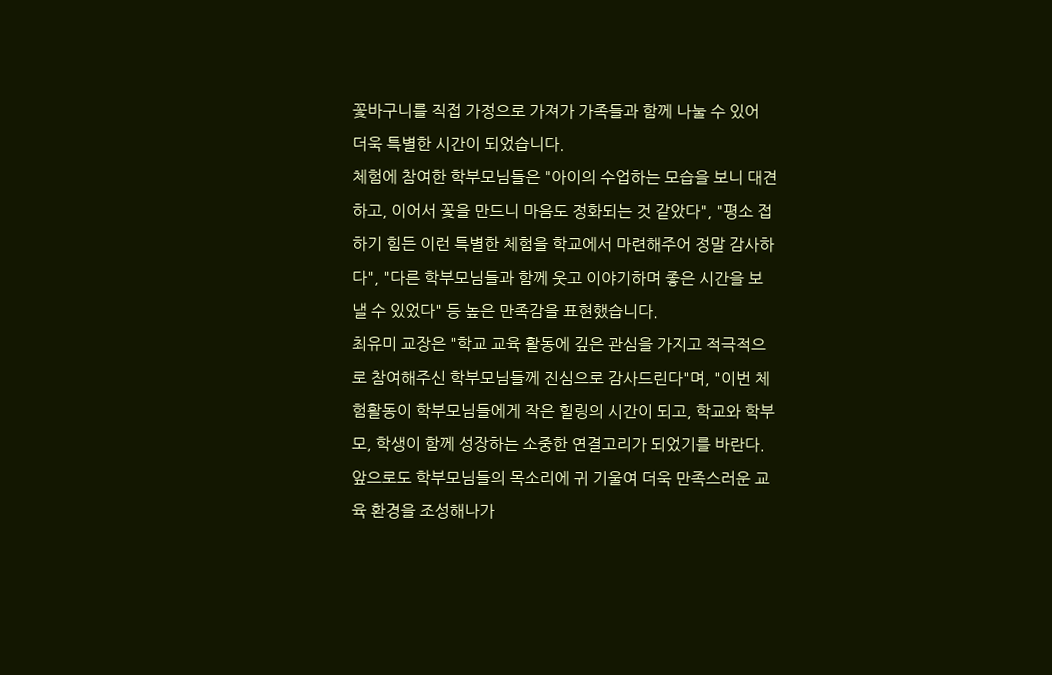꽃바구니를 직접 가정으로 가져가 가족들과 함께 나눌 수 있어 더욱 특별한 시간이 되었습니다.
체험에 참여한 학부모님들은 "아이의 수업하는 모습을 보니 대견하고, 이어서 꽃을 만드니 마음도 정화되는 것 같았다", "평소 접하기 힘든 이런 특별한 체험을 학교에서 마련해주어 정말 감사하다", "다른 학부모님들과 함께 웃고 이야기하며 좋은 시간을 보낼 수 있었다" 등 높은 만족감을 표현했습니다.
최유미 교장은 "학교 교육 활동에 깊은 관심을 가지고 적극적으로 참여해주신 학부모님들께 진심으로 감사드린다"며, "이번 체험활동이 학부모님들에게 작은 힐링의 시간이 되고, 학교와 학부모, 학생이 함께 성장하는 소중한 연결고리가 되었기를 바란다. 앞으로도 학부모님들의 목소리에 귀 기울여 더욱 만족스러운 교육 환경을 조성해나가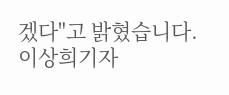겠다"고 밝혔습니다. 이상희기자